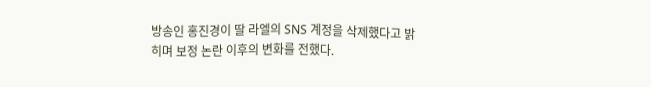방송인 홍진경이 딸 라엘의 SNS 계정을 삭제했다고 밝히며 보정 논란 이후의 변화를 전했다.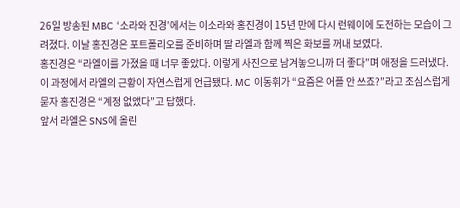26일 방송된 MBC ‘소라와 진경’에서는 이소라와 홍진경이 15년 만에 다시 런웨이에 도전하는 모습이 그려졌다. 이날 홍진경은 포트폴리오를 준비하며 딸 라엘과 함께 찍은 화보를 꺼내 보였다.
홍진경은 “라엘이를 가졌을 때 너무 좋았다. 이렇게 사진으로 남겨놓으니까 더 좋다”며 애정을 드러냈다.
이 과정에서 라엘의 근황이 자연스럽게 언급됐다. MC 이동휘가 “요즘은 어플 안 쓰죠?”라고 조심스럽게 묻자 홍진경은 “계정 없앴다”고 답했다.
앞서 라엘은 SNS에 올린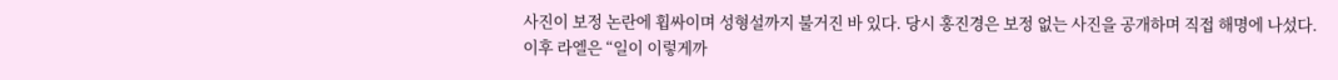사진이 보정 논란에 휩싸이며 성형설까지 불거진 바 있다. 당시 홍진경은 보정 없는 사진을 공개하며 직접 해명에 나섰다.
이후 라엘은 “일이 이렇게까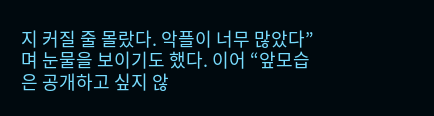지 커질 줄 몰랐다. 악플이 너무 많았다”며 눈물을 보이기도 했다. 이어 “앞모습은 공개하고 싶지 않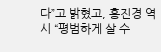다”고 밝혔고, 홍진경 역시 “평범하게 살 수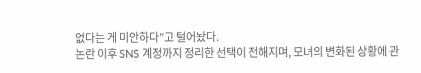없다는 게 미안하다”고 털어놨다.
논란 이후 SNS 계정까지 정리한 선택이 전해지며, 모녀의 변화된 상황에 관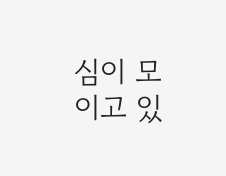심이 모이고 있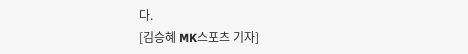다.
[김승혜 MK스포츠 기자]